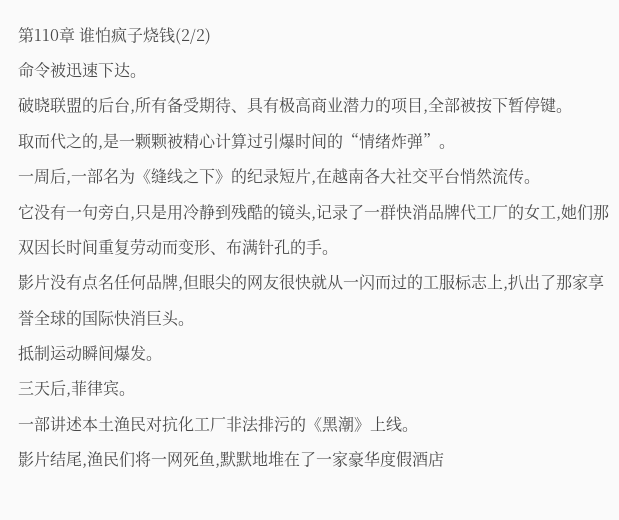第110章 谁怕疯子烧钱(2/2)
命令被迅速下达。
破晓联盟的后台,所有备受期待、具有极高商业潜力的项目,全部被按下暂停键。
取而代之的,是一颗颗被精心计算过引爆时间的“情绪炸弹”。
一周后,一部名为《缝线之下》的纪录短片,在越南各大社交平台悄然流传。
它没有一句旁白,只是用冷静到残酷的镜头,记录了一群快消品牌代工厂的女工,她们那双因长时间重复劳动而变形、布满针孔的手。
影片没有点名任何品牌,但眼尖的网友很快就从一闪而过的工服标志上,扒出了那家享誉全球的国际快消巨头。
抵制运动瞬间爆发。
三天后,菲律宾。
一部讲述本土渔民对抗化工厂非法排污的《黑潮》上线。
影片结尾,渔民们将一网死鱼,默默地堆在了一家豪华度假酒店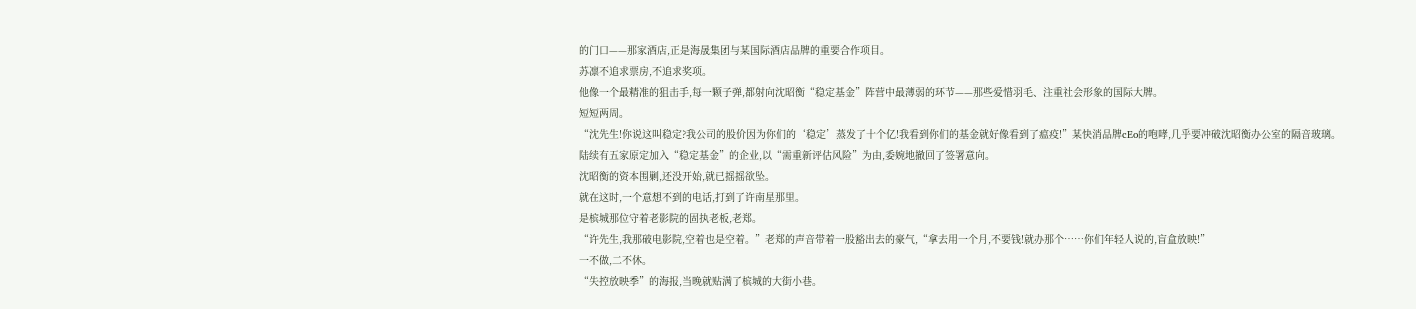的门口——那家酒店,正是海晟集团与某国际酒店品牌的重要合作项目。
苏凛不追求票房,不追求奖项。
他像一个最精准的狙击手,每一颗子弹,都射向沈昭衡“稳定基金”阵营中最薄弱的环节——那些爱惜羽毛、注重社会形象的国际大牌。
短短两周。
“沈先生!你说这叫稳定?我公司的股价因为你们的‘稳定’蒸发了十个亿!我看到你们的基金就好像看到了瘟疫!”某快消品牌cEo的咆哮,几乎要冲破沈昭衡办公室的隔音玻璃。
陆续有五家原定加入“稳定基金”的企业,以“需重新评估风险”为由,委婉地撤回了签署意向。
沈昭衡的资本围剿,还没开始,就已摇摇欲坠。
就在这时,一个意想不到的电话,打到了许南星那里。
是槟城那位守着老影院的固执老板,老郑。
“许先生,我那破电影院,空着也是空着。”老郑的声音带着一股豁出去的豪气,“拿去用一个月,不要钱!就办那个……你们年轻人说的,盲盒放映!”
一不做,二不休。
“失控放映季”的海报,当晚就贴满了槟城的大街小巷。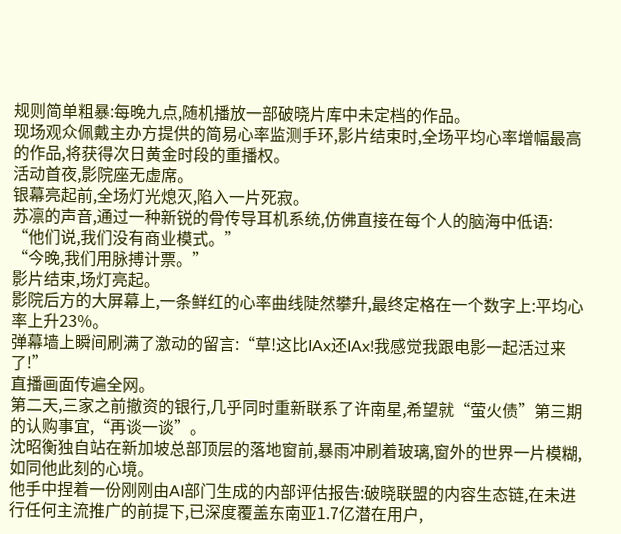规则简单粗暴:每晚九点,随机播放一部破晓片库中未定档的作品。
现场观众佩戴主办方提供的简易心率监测手环,影片结束时,全场平均心率增幅最高的作品,将获得次日黄金时段的重播权。
活动首夜,影院座无虚席。
银幕亮起前,全场灯光熄灭,陷入一片死寂。
苏凛的声音,通过一种新锐的骨传导耳机系统,仿佛直接在每个人的脑海中低语:
“他们说,我们没有商业模式。”
“今晚,我们用脉搏计票。”
影片结束,场灯亮起。
影院后方的大屏幕上,一条鲜红的心率曲线陡然攀升,最终定格在一个数字上:平均心率上升23%。
弹幕墙上瞬间刷满了激动的留言:“草!这比IAx还IAx!我感觉我跟电影一起活过来了!”
直播画面传遍全网。
第二天,三家之前撤资的银行,几乎同时重新联系了许南星,希望就“萤火债”第三期的认购事宜,“再谈一谈”。
沈昭衡独自站在新加坡总部顶层的落地窗前,暴雨冲刷着玻璃,窗外的世界一片模糊,如同他此刻的心境。
他手中捏着一份刚刚由AI部门生成的内部评估报告:破晓联盟的内容生态链,在未进行任何主流推广的前提下,已深度覆盖东南亚1.7亿潜在用户,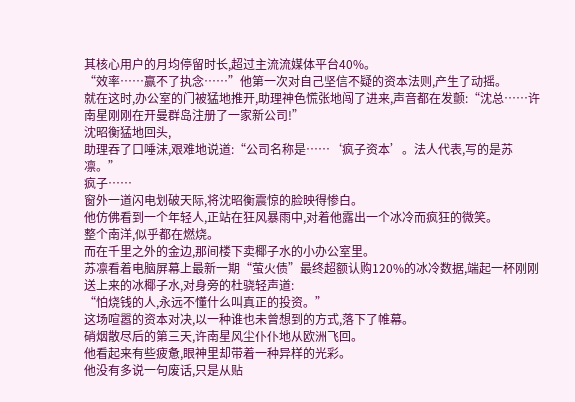其核心用户的月均停留时长,超过主流流媒体平台40%。
“效率……赢不了执念……”他第一次对自己坚信不疑的资本法则,产生了动摇。
就在这时,办公室的门被猛地推开,助理神色慌张地闯了进来,声音都在发颤:“沈总……许南星刚刚在开曼群岛注册了一家新公司!”
沈昭衡猛地回头,
助理吞了口唾沫,艰难地说道:“公司名称是……‘疯子资本’。法人代表,写的是苏凛。”
疯子……
窗外一道闪电划破天际,将沈昭衡震惊的脸映得惨白。
他仿佛看到一个年轻人,正站在狂风暴雨中,对着他露出一个冰冷而疯狂的微笑。
整个南洋,似乎都在燃烧。
而在千里之外的金边,那间楼下卖椰子水的小办公室里。
苏凛看着电脑屏幕上最新一期“萤火债”最终超额认购120%的冰冷数据,端起一杯刚刚送上来的冰椰子水,对身旁的杜骁轻声道:
“怕烧钱的人,永远不懂什么叫真正的投资。”
这场喧嚣的资本对决,以一种谁也未曾想到的方式,落下了帷幕。
硝烟散尽后的第三天,许南星风尘仆仆地从欧洲飞回。
他看起来有些疲惫,眼神里却带着一种异样的光彩。
他没有多说一句废话,只是从贴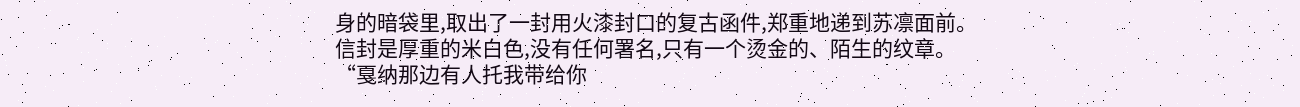身的暗袋里,取出了一封用火漆封口的复古函件,郑重地递到苏凛面前。
信封是厚重的米白色,没有任何署名,只有一个烫金的、陌生的纹章。
“戛纳那边有人托我带给你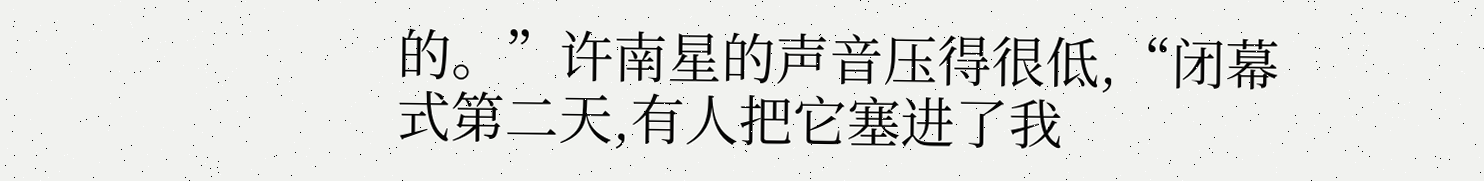的。”许南星的声音压得很低,“闭幕式第二天,有人把它塞进了我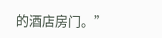的酒店房门。”